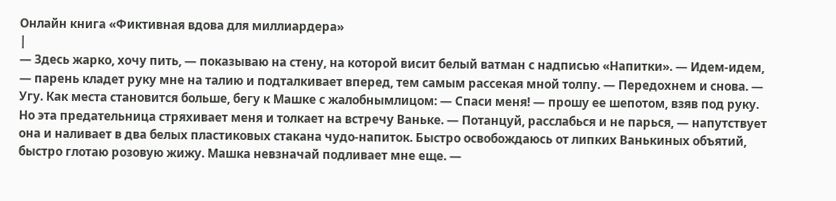Онлайн книга «Фиктивная вдова для миллиардера»
|
— Здесь жарко, хочу пить, — показываю на стену, на которой висит белый ватман с надписью «Напитки». — Идем-идем, — парень кладет руку мне на талию и подталкивает вперед, тем самым рассекая мной толпу. — Передохнем и снова. — Угу. Как места становится больше, бегу к Машке с жалобнымлицом: — Спаси меня! — прошу ее шепотом, взяв под руку. Но эта предательница стряхивает меня и толкает на встречу Ваньке. — Потанцуй, расслабься и не парься, — напутствует она и наливает в два белых пластиковых стакана чудо-напиток. Быстро освобождаюсь от липких Ванькиных объятий, быстро глотаю розовую жижу. Машка невзначай подливает мне еще. —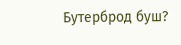Бутерброд буш?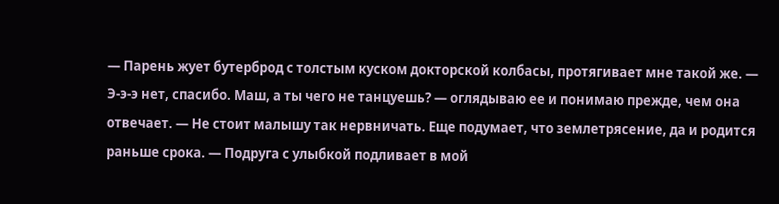— Парень жует бутерброд с толстым куском докторской колбасы, протягивает мне такой же. — Э-э-э нет, спасибо. Маш, а ты чего не танцуешь? — оглядываю ее и понимаю прежде, чем она отвечает. — Не стоит малышу так нервничать. Еще подумает, что землетрясение, да и родится раньше срока. — Подруга с улыбкой подливает в мой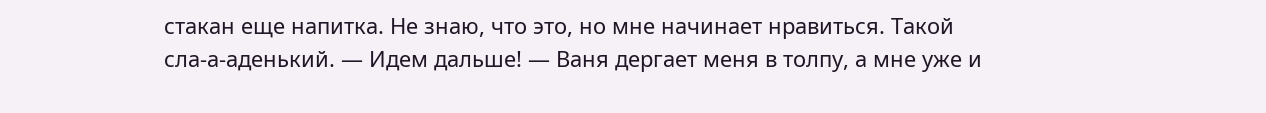стакан еще напитка. Не знаю, что это, но мне начинает нравиться. Такой сла-а-аденький. — Идем дальше! — Ваня дергает меня в толпу, а мне уже и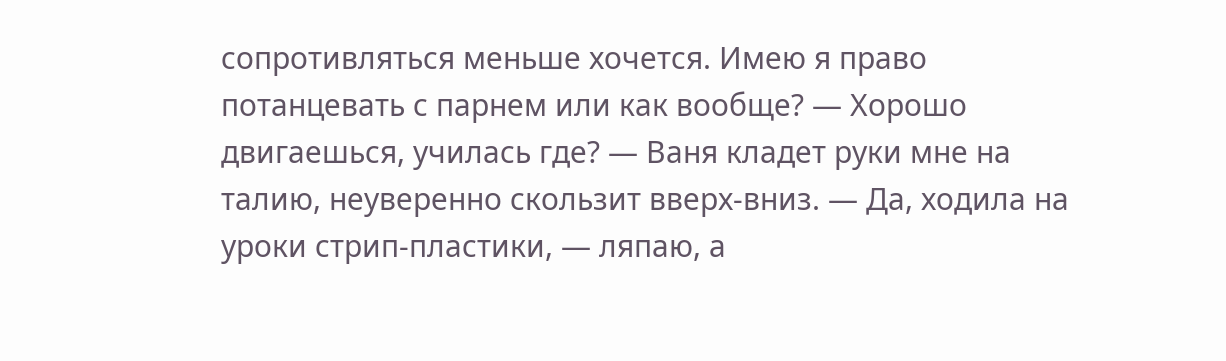сопротивляться меньше хочется. Имею я право потанцевать с парнем или как вообще? — Хорошо двигаешься, училась где? — Ваня кладет руки мне на талию, неуверенно скользит вверх-вниз. — Да, ходила на уроки стрип-пластики, — ляпаю, а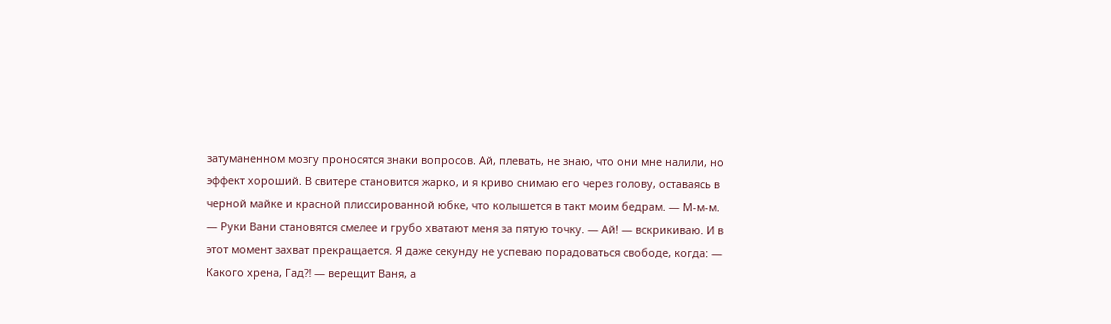затуманенном мозгу проносятся знаки вопросов. Ай, плевать, не знаю, что они мне налили, но эффект хороший. В свитере становится жарко, и я криво снимаю его через голову, оставаясь в черной майке и красной плиссированной юбке, что колышется в такт моим бедрам. — М-м-м. — Руки Вани становятся смелее и грубо хватают меня за пятую точку. — Ай! — вскрикиваю. И в этот момент захват прекращается. Я даже секунду не успеваю порадоваться свободе, когда: — Какого хрена, Гад⁈ — верещит Ваня, а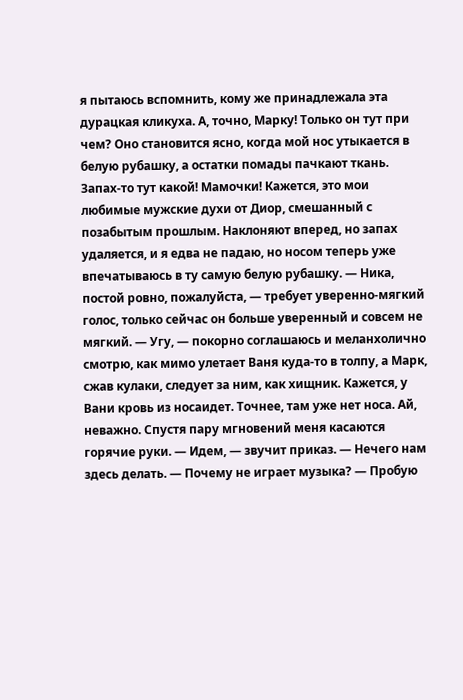я пытаюсь вспомнить, кому же принадлежала эта дурацкая кликуха. А, точно, Марку! Только он тут при чем? Оно становится ясно, когда мой нос утыкается в белую рубашку, а остатки помады пачкают ткань. Запах-то тут какой! Мамочки! Кажется, это мои любимые мужские духи от Диор, смешанный с позабытым прошлым. Наклоняют вперед, но запах удаляется, и я едва не падаю, но носом теперь уже впечатываюсь в ту самую белую рубашку. — Ника, постой ровно, пожалуйста, — требует уверенно-мягкий голос, только сейчас он больше уверенный и совсем не мягкий. — Угу, — покорно соглашаюсь и меланхолично смотрю, как мимо улетает Ваня куда-то в толпу, а Марк, сжав кулаки, следует за ним, как хищник. Кажется, у Вани кровь из носаидет. Точнее, там уже нет носа. Ай, неважно. Спустя пару мгновений меня касаются горячие руки. — Идем, — звучит приказ. — Нечего нам здесь делать. — Почему не играет музыка? — Пробую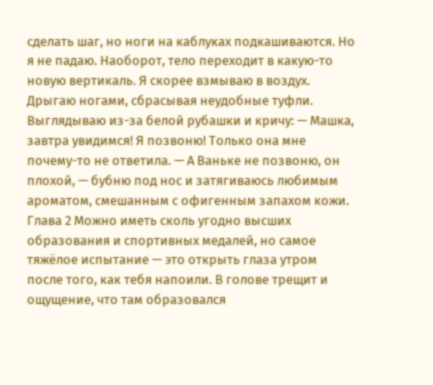сделать шаг, но ноги на каблуках подкашиваются. Но я не падаю. Наоборот, тело переходит в какую-то новую вертикаль. Я скорее взмываю в воздух. Дрыгаю ногами, сбрасывая неудобные туфли. Выглядываю из-за белой рубашки и кричу: — Машка, завтра увидимся! Я позвоню! Только она мне почему-то не ответила. — А Ваньке не позвоню, он плохой, — бубню под нос и затягиваюсь любимым ароматом, смешанным с офигенным запахом кожи. Глава 2 Можно иметь сколь угодно высших образования и спортивных медалей, но самое тяжёлое испытание — это открыть глаза утром после того, как тебя напоили. В голове трещит и ощущение, что там образовался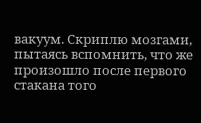вакуум. Скриплю мозгами, пытаясь вспомнить, что же произошло после первого стакана того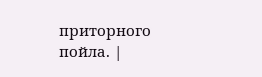приторного пойла. |